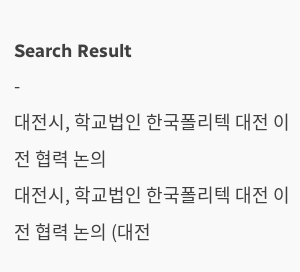Search Result
-
대전시, 학교법인 한국폴리텍 대전 이전 협력 논의
대전시, 학교법인 한국폴리텍 대전 이전 협력 논의 (대전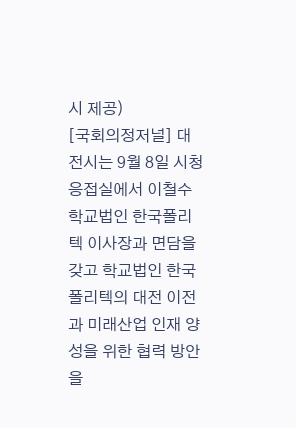시 제공)
[국회의정저널] 대전시는 9월 8일 시청 응접실에서 이철수 학교법인 한국폴리텍 이사장과 면담을 갖고 학교법인 한국폴리텍의 대전 이전과 미래산업 인재 양성을 위한 협력 방안을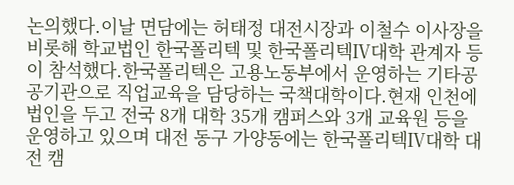논의했다.이날 면담에는 허태정 대전시장과 이철수 이사장을 비롯해 학교법인 한국폴리텍 및 한국폴리텍Ⅳ대학 관계자 등이 참석했다.한국폴리텍은 고용노동부에서 운영하는 기타공공기관으로 직업교육을 담당하는 국책대학이다.현재 인천에 법인을 두고 전국 8개 대학 35개 캠퍼스와 3개 교육원 등을 운영하고 있으며 대전 동구 가양동에는 한국폴리텍Ⅳ대학 대전 캠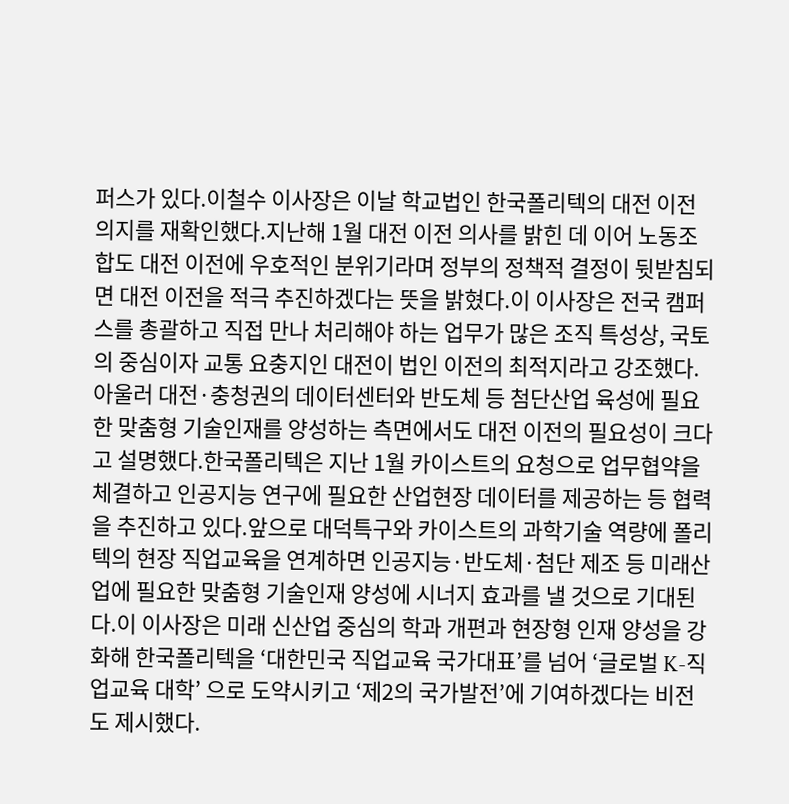퍼스가 있다.이철수 이사장은 이날 학교법인 한국폴리텍의 대전 이전 의지를 재확인했다.지난해 1월 대전 이전 의사를 밝힌 데 이어 노동조합도 대전 이전에 우호적인 분위기라며 정부의 정책적 결정이 뒷받침되면 대전 이전을 적극 추진하겠다는 뜻을 밝혔다.이 이사장은 전국 캠퍼스를 총괄하고 직접 만나 처리해야 하는 업무가 많은 조직 특성상, 국토의 중심이자 교통 요충지인 대전이 법인 이전의 최적지라고 강조했다.아울러 대전·충청권의 데이터센터와 반도체 등 첨단산업 육성에 필요한 맞춤형 기술인재를 양성하는 측면에서도 대전 이전의 필요성이 크다고 설명했다.한국폴리텍은 지난 1월 카이스트의 요청으로 업무협약을 체결하고 인공지능 연구에 필요한 산업현장 데이터를 제공하는 등 협력을 추진하고 있다.앞으로 대덕특구와 카이스트의 과학기술 역량에 폴리텍의 현장 직업교육을 연계하면 인공지능·반도체·첨단 제조 등 미래산업에 필요한 맞춤형 기술인재 양성에 시너지 효과를 낼 것으로 기대된다.이 이사장은 미래 신산업 중심의 학과 개편과 현장형 인재 양성을 강화해 한국폴리텍을 ‘대한민국 직업교육 국가대표’를 넘어 ‘글로벌 K-직업교육 대학’ 으로 도약시키고 ‘제2의 국가발전’에 기여하겠다는 비전도 제시했다.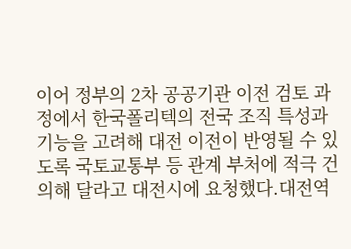이어 정부의 2차 공공기관 이전 검토 과정에서 한국폴리텍의 전국 조직 특성과 기능을 고려해 대전 이전이 반영될 수 있도록 국토교통부 등 관계 부처에 적극 건의해 달라고 대전시에 요청했다.대전역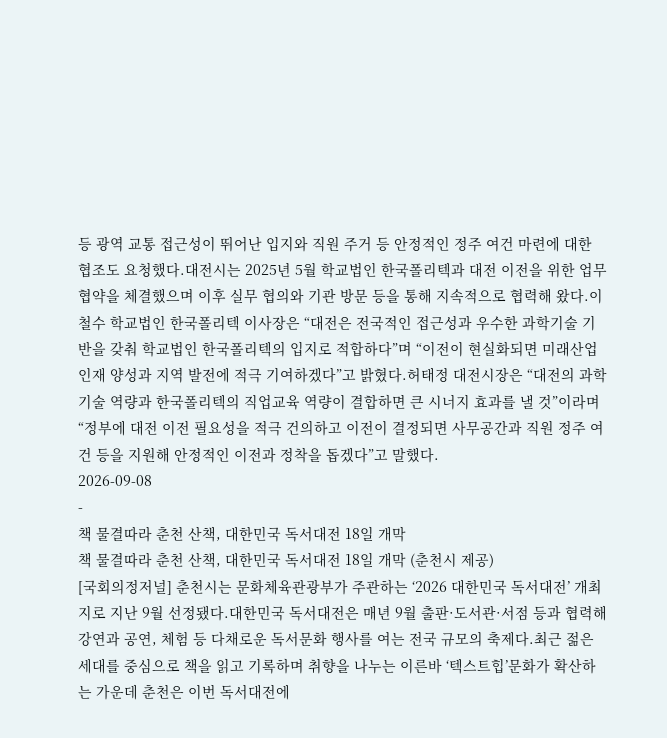등 광역 교통 접근성이 뛰어난 입지와 직원 주거 등 안정적인 정주 여건 마련에 대한 협조도 요청했다.대전시는 2025년 5월 학교법인 한국폴리텍과 대전 이전을 위한 업무협약을 체결했으며 이후 실무 협의와 기관 방문 등을 통해 지속적으로 협력해 왔다.이철수 학교법인 한국폴리텍 이사장은 “대전은 전국적인 접근성과 우수한 과학기술 기반을 갖춰 학교법인 한국폴리텍의 입지로 적합하다”며 “이전이 현실화되면 미래산업 인재 양성과 지역 발전에 적극 기여하겠다”고 밝혔다.허태정 대전시장은 “대전의 과학기술 역량과 한국폴리텍의 직업교육 역량이 결합하면 큰 시너지 효과를 낼 것”이라며 “정부에 대전 이전 필요성을 적극 건의하고 이전이 결정되면 사무공간과 직원 정주 여건 등을 지원해 안정적인 이전과 정착을 돕겠다”고 말했다.
2026-09-08
-
책 물결따라 춘천 산책, 대한민국 독서대전 18일 개막
책 물결따라 춘천 산책, 대한민국 독서대전 18일 개막 (춘천시 제공)
[국회의정저널] 춘천시는 문화체육관광부가 주관하는 ‘2026 대한민국 독서대전’ 개최지로 지난 9월 선정됐다.대한민국 독서대전은 매년 9월 출판·도서관·서점 등과 협력해 강연과 공연, 체험 등 다채로운 독서문화 행사를 여는 전국 규모의 축제다.최근 젊은 세대를 중심으로 책을 읽고 기록하며 취향을 나누는 이른바 ‘텍스트힙’문화가 확산하는 가운데 춘천은 이번 독서대전에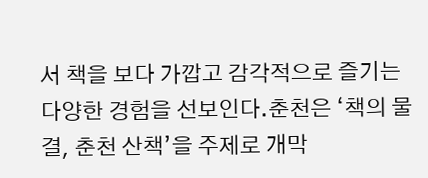서 책을 보다 가깝고 감각적으로 즐기는 다양한 경험을 선보인다.춘천은 ‘책의 물결, 춘천 산책’을 주제로 개막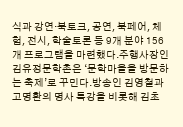식과 강연·북토크, 공연, 북페어, 체험, 전시, 학술토론 등 9개 분야 156개 프로그램을 마련했다.주행사장인 김유정문학촌은 ‘문학마을을 방문하는 축제’로 꾸민다.방송인 김영철과 고명환의 명사 특강을 비롯해 김초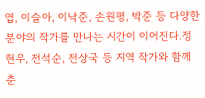엽, 이슬아, 이낙준, 손원평, 박준 등 다양한 분야의 작가를 만나는 시간이 이어진다.정현우, 전석순, 전상국 등 지역 작가와 함께 춘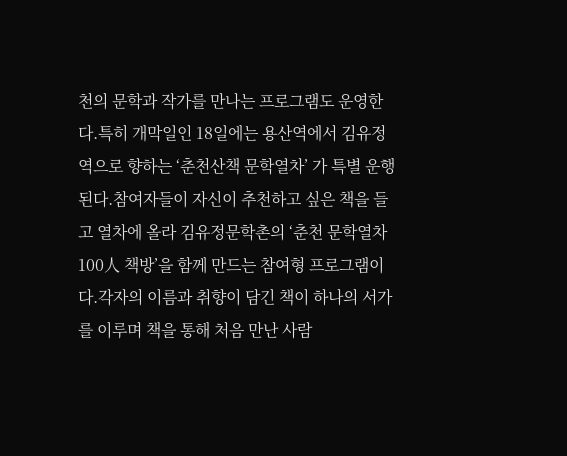천의 문학과 작가를 만나는 프로그램도 운영한다.특히 개막일인 18일에는 용산역에서 김유정역으로 향하는 ‘춘천산책 문학열차’ 가 특별 운행된다.참여자들이 자신이 추천하고 싶은 책을 들고 열차에 올라 김유정문학촌의 ‘춘천 문학열차 100人 책방’을 함께 만드는 참여형 프로그램이다.각자의 이름과 취향이 담긴 책이 하나의 서가를 이루며 책을 통해 처음 만난 사람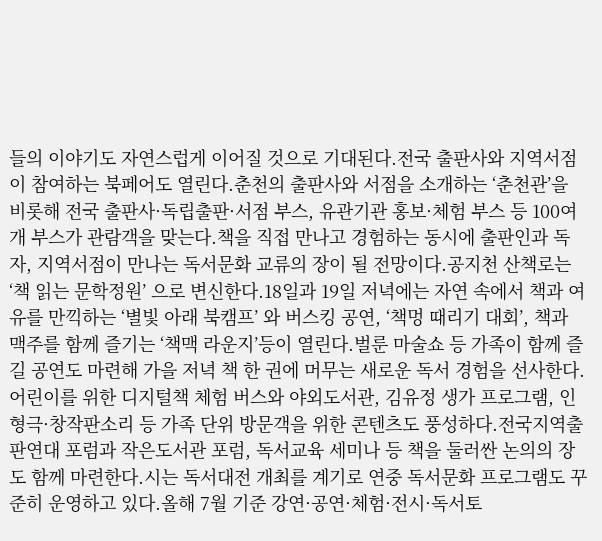들의 이야기도 자연스럽게 이어질 것으로 기대된다.전국 출판사와 지역서점이 참여하는 북페어도 열린다.춘천의 출판사와 서점을 소개하는 ‘춘천관’을 비롯해 전국 출판사·독립출판·서점 부스, 유관기관 홍보·체험 부스 등 100여 개 부스가 관람객을 맞는다.책을 직접 만나고 경험하는 동시에 출판인과 독자, 지역서점이 만나는 독서문화 교류의 장이 될 전망이다.공지천 산책로는 ‘책 읽는 문학정원’ 으로 변신한다.18일과 19일 저녁에는 자연 속에서 책과 여유를 만끽하는 ‘별빛 아래 북캠프’ 와 버스킹 공연, ‘책멍 때리기 대회’, 책과 맥주를 함께 즐기는 ‘책맥 라운지’등이 열린다.벌룬 마술쇼 등 가족이 함께 즐길 공연도 마련해 가을 저녁 책 한 권에 머무는 새로운 독서 경험을 선사한다.어린이를 위한 디지털책 체험 버스와 야외도서관, 김유정 생가 프로그램, 인형극·창작판소리 등 가족 단위 방문객을 위한 콘텐츠도 풍성하다.전국지역출판연대 포럼과 작은도서관 포럼, 독서교육 세미나 등 책을 둘러싼 논의의 장도 함께 마련한다.시는 독서대전 개최를 계기로 연중 독서문화 프로그램도 꾸준히 운영하고 있다.올해 7월 기준 강연·공연·체험·전시·독서토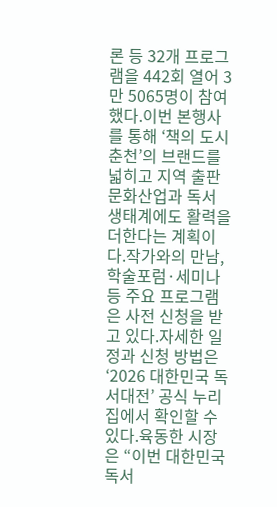론 등 32개 프로그램을 442회 열어 3만 5065명이 참여했다.이번 본행사를 통해 ‘책의 도시 춘천’의 브랜드를 넓히고 지역 출판문화산업과 독서 생태계에도 활력을 더한다는 계획이다.작가와의 만남, 학술포럼·세미나 등 주요 프로그램은 사전 신청을 받고 있다.자세한 일정과 신청 방법은 ‘2026 대한민국 독서대전’ 공식 누리집에서 확인할 수 있다.육동한 시장은 “이번 대한민국 독서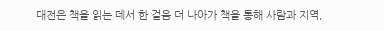대전은 책을 읽는 데서 한 걸음 더 나아가 책을 통해 사람과 지역,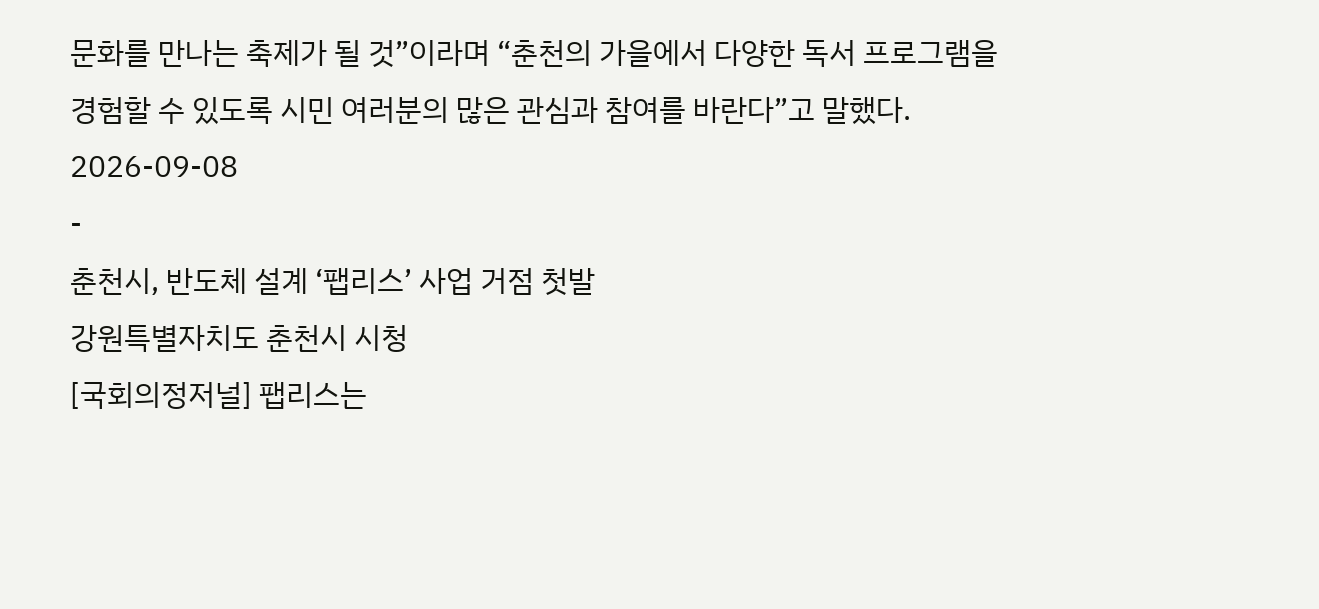문화를 만나는 축제가 될 것”이라며 “춘천의 가을에서 다양한 독서 프로그램을 경험할 수 있도록 시민 여러분의 많은 관심과 참여를 바란다”고 말했다.
2026-09-08
-
춘천시, 반도체 설계 ‘팹리스’ 사업 거점 첫발
강원특별자치도 춘천시 시청
[국회의정저널] 팹리스는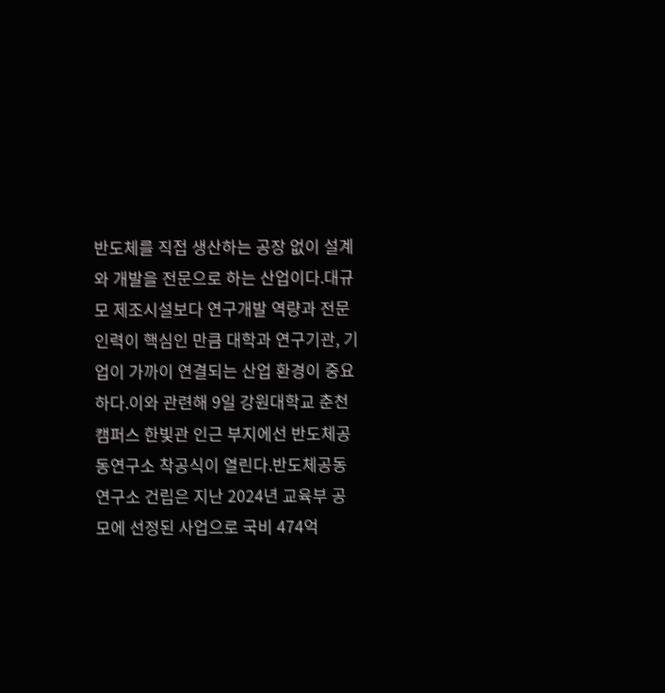반도체를 직접 생산하는 공장 없이 설계와 개발을 전문으로 하는 산업이다.대규모 제조시설보다 연구개발 역량과 전문 인력이 핵심인 만큼 대학과 연구기관, 기업이 가까이 연결되는 산업 환경이 중요하다.이와 관련해 9일 강원대학교 춘천캠퍼스 한빛관 인근 부지에선 반도체공동연구소 착공식이 열린다.반도체공동연구소 건립은 지난 2024년 교육부 공모에 선정된 사업으로 국비 474억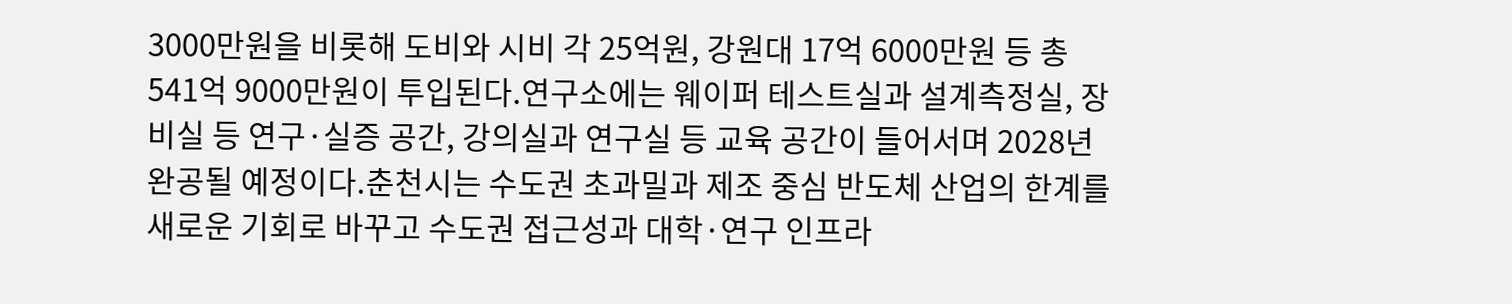3000만원을 비롯해 도비와 시비 각 25억원, 강원대 17억 6000만원 등 총 541억 9000만원이 투입된다.연구소에는 웨이퍼 테스트실과 설계측정실, 장비실 등 연구·실증 공간, 강의실과 연구실 등 교육 공간이 들어서며 2028년 완공될 예정이다.춘천시는 수도권 초과밀과 제조 중심 반도체 산업의 한계를 새로운 기회로 바꾸고 수도권 접근성과 대학·연구 인프라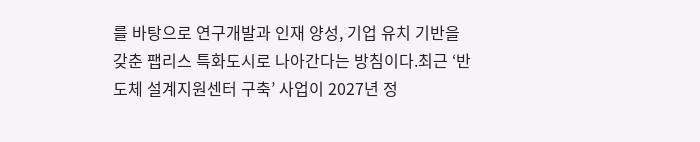를 바탕으로 연구개발과 인재 양성, 기업 유치 기반을 갖춘 팹리스 특화도시로 나아간다는 방침이다.최근 ‘반도체 설계지원센터 구축’ 사업이 2027년 정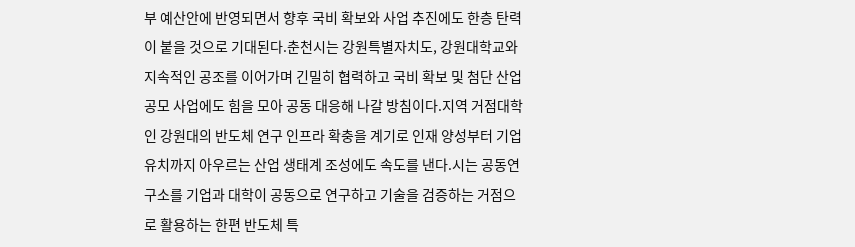부 예산안에 반영되면서 향후 국비 확보와 사업 추진에도 한층 탄력이 붙을 것으로 기대된다.춘천시는 강원특별자치도, 강원대학교와 지속적인 공조를 이어가며 긴밀히 협력하고 국비 확보 및 첨단 산업 공모 사업에도 힘을 모아 공동 대응해 나갈 방침이다.지역 거점대학인 강원대의 반도체 연구 인프라 확충을 계기로 인재 양성부터 기업 유치까지 아우르는 산업 생태계 조성에도 속도를 낸다.시는 공동연구소를 기업과 대학이 공동으로 연구하고 기술을 검증하는 거점으로 활용하는 한편 반도체 특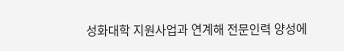성화대학 지원사업과 연계해 전문인력 양성에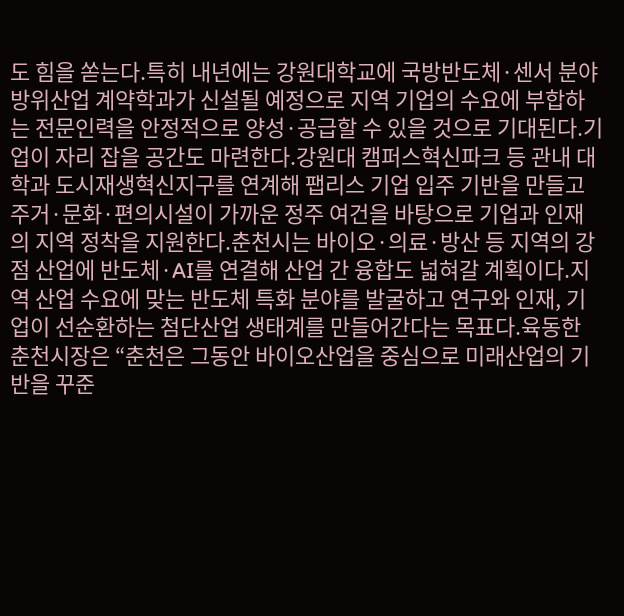도 힘을 쏟는다.특히 내년에는 강원대학교에 국방반도체·센서 분야 방위산업 계약학과가 신설될 예정으로 지역 기업의 수요에 부합하는 전문인력을 안정적으로 양성·공급할 수 있을 것으로 기대된다.기업이 자리 잡을 공간도 마련한다.강원대 캠퍼스혁신파크 등 관내 대학과 도시재생혁신지구를 연계해 팹리스 기업 입주 기반을 만들고 주거·문화·편의시설이 가까운 정주 여건을 바탕으로 기업과 인재의 지역 정착을 지원한다.춘천시는 바이오·의료·방산 등 지역의 강점 산업에 반도체·AI를 연결해 산업 간 융합도 넓혀갈 계획이다.지역 산업 수요에 맞는 반도체 특화 분야를 발굴하고 연구와 인재, 기업이 선순환하는 첨단산업 생태계를 만들어간다는 목표다.육동한 춘천시장은 “춘천은 그동안 바이오산업을 중심으로 미래산업의 기반을 꾸준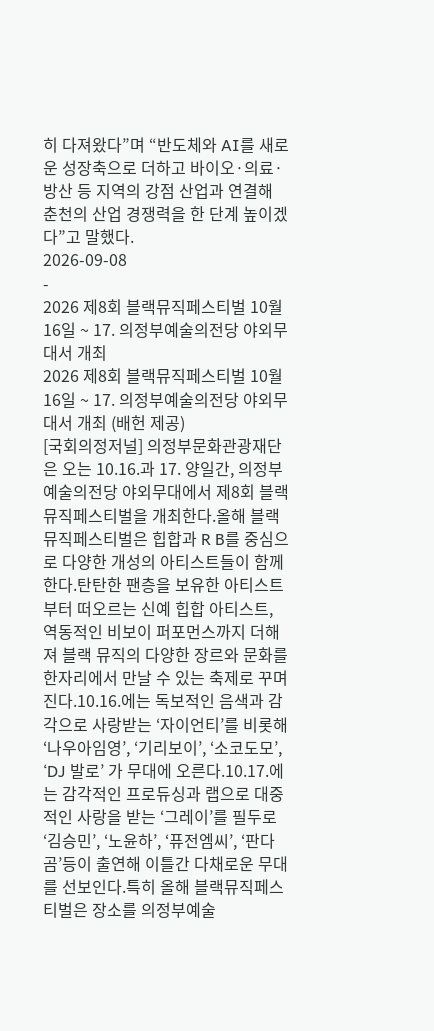히 다져왔다”며 “반도체와 AI를 새로운 성장축으로 더하고 바이오·의료·방산 등 지역의 강점 산업과 연결해 춘천의 산업 경쟁력을 한 단계 높이겠다”고 말했다.
2026-09-08
-
2026 제8회 블랙뮤직페스티벌 10월 16일 ~ 17. 의정부예술의전당 야외무대서 개최
2026 제8회 블랙뮤직페스티벌 10월 16일 ~ 17. 의정부예술의전당 야외무대서 개최 (배헌 제공)
[국회의정저널] 의정부문화관광재단은 오는 10.16.과 17. 양일간, 의정부예술의전당 야외무대에서 제8회 블랙뮤직페스티벌을 개최한다.올해 블랙뮤직페스티벌은 힙합과 R B를 중심으로 다양한 개성의 아티스트들이 함께한다.탄탄한 팬층을 보유한 아티스트부터 떠오르는 신예 힙합 아티스트, 역동적인 비보이 퍼포먼스까지 더해져 블랙 뮤직의 다양한 장르와 문화를 한자리에서 만날 수 있는 축제로 꾸며진다.10.16.에는 독보적인 음색과 감각으로 사랑받는 ‘자이언티’를 비롯해 ‘나우아임영’, ‘기리보이’, ‘소코도모’, ‘DJ 발로’ 가 무대에 오른다.10.17.에는 감각적인 프로듀싱과 랩으로 대중적인 사랑을 받는 ‘그레이’를 필두로 ‘김승민’, ‘노윤하’, ‘퓨전엠씨’, ‘판다곰’등이 출연해 이틀간 다채로운 무대를 선보인다.특히 올해 블랙뮤직페스티벌은 장소를 의정부예술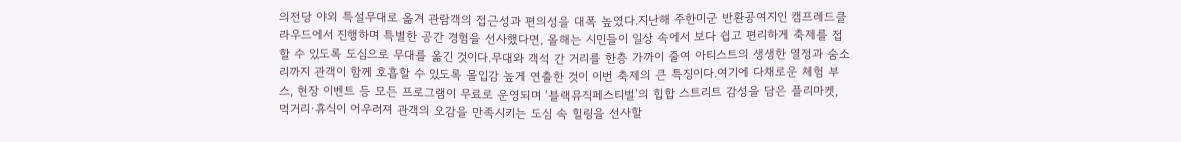의전당 야외 특설무대로 옮겨 관람객의 접근성과 편의성을 대폭 높였다.지난해 주한미군 반환공여지인 캠프레드클라우드에서 진행하며 특별한 공간 경험을 선사했다면, 올해는 시민들이 일상 속에서 보다 쉽고 편리하게 축제를 접할 수 있도록 도심으로 무대를 옮긴 것이다.무대와 객석 간 거리를 한층 가까이 줄여 아티스트의 생생한 열정과 숨소리까지 관객이 함께 호흡할 수 있도록 몰입감 높게 연출한 것이 이번 축제의 큰 특징이다.여기에 다채로운 체험 부스, 현장 이벤트 등 모든 프로그램이 무료로 운영되며 ‘블랙뮤직페스티벌’의 힙합 스트리트 감성을 담은 플리마켓, 먹거리·휴식이 어우러져 관객의 오감을 만족시키는 도심 속 힐링을 선사할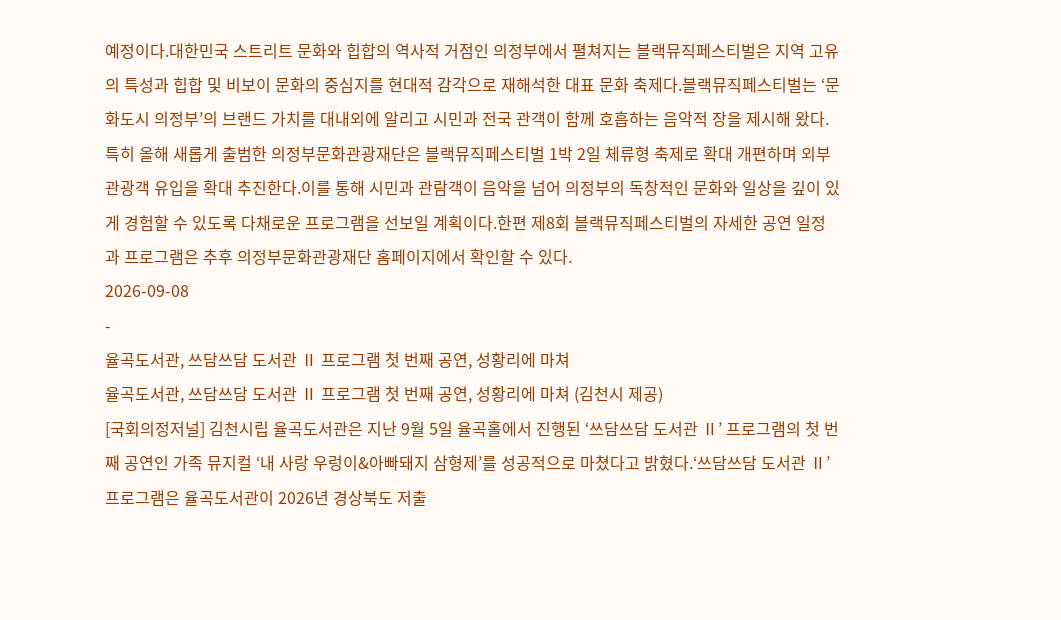예정이다.대한민국 스트리트 문화와 힙합의 역사적 거점인 의정부에서 펼쳐지는 블랙뮤직페스티벌은 지역 고유의 특성과 힙합 및 비보이 문화의 중심지를 현대적 감각으로 재해석한 대표 문화 축제다.블랙뮤직페스티벌는 ‘문화도시 의정부’의 브랜드 가치를 대내외에 알리고 시민과 전국 관객이 함께 호흡하는 음악적 장을 제시해 왔다.특히 올해 새롭게 출범한 의정부문화관광재단은 블랙뮤직페스티벌 1박 2일 체류형 축제로 확대 개편하며 외부 관광객 유입을 확대 추진한다.이를 통해 시민과 관람객이 음악을 넘어 의정부의 독창적인 문화와 일상을 깊이 있게 경험할 수 있도록 다채로운 프로그램을 선보일 계획이다.한편 제8회 블랙뮤직페스티벌의 자세한 공연 일정과 프로그램은 추후 의정부문화관광재단 홈페이지에서 확인할 수 있다.
2026-09-08
-
율곡도서관, 쓰담쓰담 도서관 Ⅱ 프로그램 첫 번째 공연, 성황리에 마쳐
율곡도서관, 쓰담쓰담 도서관 Ⅱ 프로그램 첫 번째 공연, 성황리에 마쳐 (김천시 제공)
[국회의정저널] 김천시립 율곡도서관은 지난 9월 5일 율곡홀에서 진행된 ‘쓰담쓰담 도서관 Ⅱ’ 프로그램의 첫 번째 공연인 가족 뮤지컬 ‘내 사랑 우렁이&아빠돼지 삼형제’를 성공적으로 마쳤다고 밝혔다.‘쓰담쓰담 도서관 Ⅱ’ 프로그램은 율곡도서관이 2026년 경상북도 저출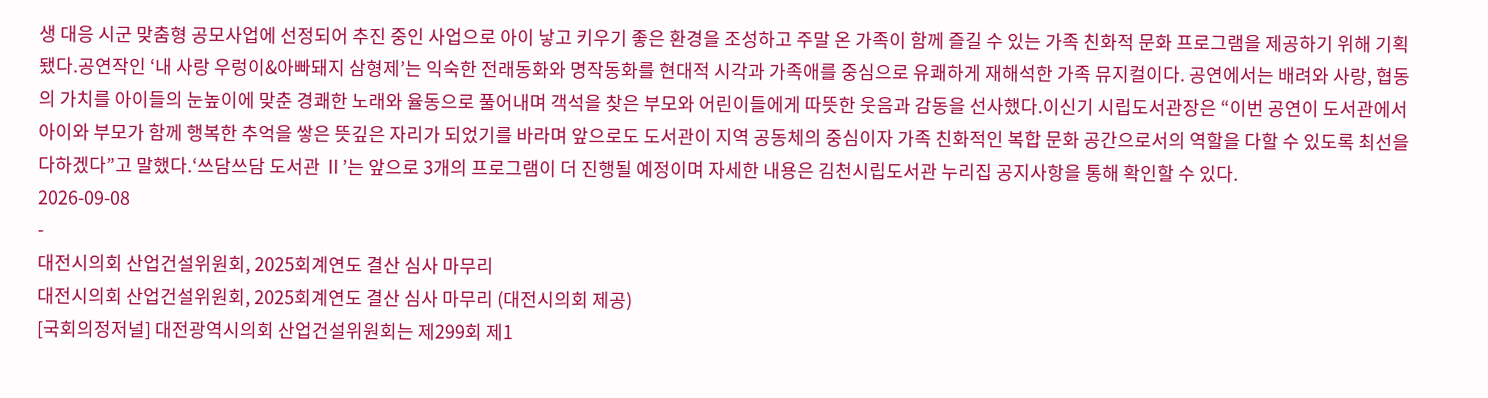생 대응 시군 맞춤형 공모사업에 선정되어 추진 중인 사업으로 아이 낳고 키우기 좋은 환경을 조성하고 주말 온 가족이 함께 즐길 수 있는 가족 친화적 문화 프로그램을 제공하기 위해 기획됐다.공연작인 ‘내 사랑 우렁이&아빠돼지 삼형제’는 익숙한 전래동화와 명작동화를 현대적 시각과 가족애를 중심으로 유쾌하게 재해석한 가족 뮤지컬이다. 공연에서는 배려와 사랑, 협동의 가치를 아이들의 눈높이에 맞춘 경쾌한 노래와 율동으로 풀어내며 객석을 찾은 부모와 어린이들에게 따뜻한 웃음과 감동을 선사했다.이신기 시립도서관장은 “이번 공연이 도서관에서 아이와 부모가 함께 행복한 추억을 쌓은 뜻깊은 자리가 되었기를 바라며 앞으로도 도서관이 지역 공동체의 중심이자 가족 친화적인 복합 문화 공간으로서의 역할을 다할 수 있도록 최선을 다하겠다”고 말했다.‘쓰담쓰담 도서관 Ⅱ’는 앞으로 3개의 프로그램이 더 진행될 예정이며 자세한 내용은 김천시립도서관 누리집 공지사항을 통해 확인할 수 있다.
2026-09-08
-
대전시의회 산업건설위원회, 2025회계연도 결산 심사 마무리
대전시의회 산업건설위원회, 2025회계연도 결산 심사 마무리 (대전시의회 제공)
[국회의정저널] 대전광역시의회 산업건설위원회는 제299회 제1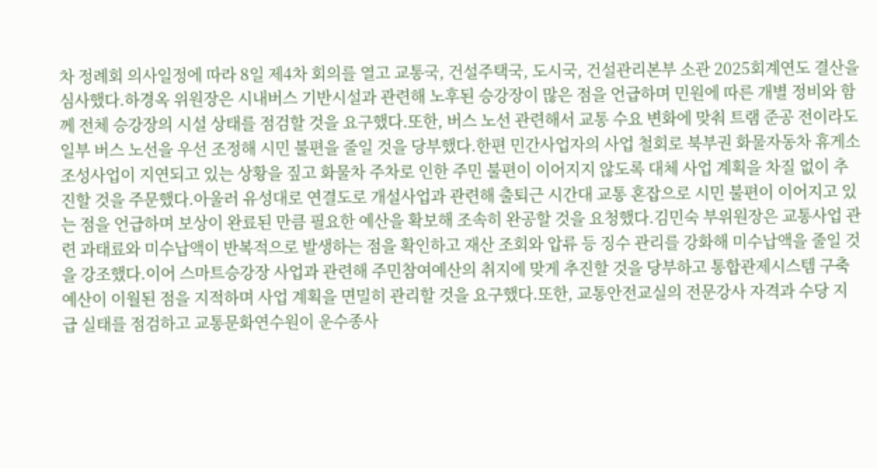차 정례회 의사일정에 따라 8일 제4차 회의를 열고 교통국, 건설주택국, 도시국, 건설관리본부 소관 2025회계연도 결산을 심사했다.하경옥 위원장은 시내버스 기반시설과 관련해 노후된 승강장이 많은 점을 언급하며 민원에 따른 개별 정비와 함께 전체 승강장의 시설 상태를 점검할 것을 요구했다.또한, 버스 노선 관련해서 교통 수요 변화에 맞춰 트램 준공 전이라도 일부 버스 노선을 우선 조정해 시민 불편을 줄일 것을 당부했다.한편 민간사업자의 사업 철회로 북부권 화물자동차 휴게소 조성사업이 지연되고 있는 상황을 짚고 화물차 주차로 인한 주민 불편이 이어지지 않도록 대체 사업 계획을 차질 없이 추진할 것을 주문했다.아울러 유성대로 연결도로 개설사업과 관련해 출퇴근 시간대 교통 혼잡으로 시민 불편이 이어지고 있는 점을 언급하며 보상이 완료된 만큼 필요한 예산을 확보해 조속히 완공할 것을 요청했다.김민숙 부위원장은 교통사업 관련 과태료와 미수납액이 반복적으로 발생하는 점을 확인하고 재산 조회와 압류 등 징수 관리를 강화해 미수납액을 줄일 것을 강조했다.이어 스마트승강장 사업과 관련해 주민참여예산의 취지에 맞게 추진할 것을 당부하고 통합관제시스템 구축 예산이 이월된 점을 지적하며 사업 계획을 면밀히 관리할 것을 요구했다.또한, 교통안전교실의 전문강사 자격과 수당 지급 실태를 점검하고 교통문화연수원이 운수종사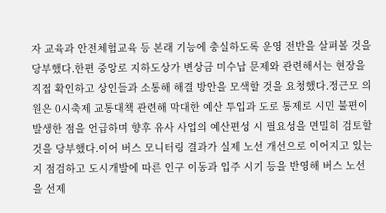자 교육과 안전체험교육 등 본래 기능에 충실하도록 운영 전반을 살펴볼 것을 당부했다.한편 중앙로 지하도상가 변상금 미수납 문제와 관련해서는 현장을 직접 확인하고 상인들과 소통해 해결 방안을 모색할 것을 요청했다.정근모 의원은 0시축제 교통대책 관련해 막대한 예산 투입과 도로 통제로 시민 불편이 발생한 점을 언급하며 향후 유사 사업의 예산편성 시 필요성을 면밀히 검토할 것을 당부했다.이어 버스 모니터링 결과가 실제 노선 개선으로 이어지고 있는지 점검하고 도시개발에 따른 인구 이동과 입주 시기 등을 반영해 버스 노선을 선제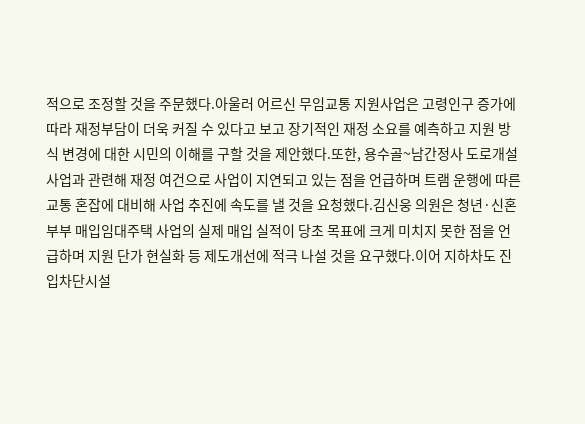적으로 조정할 것을 주문했다.아울러 어르신 무임교통 지원사업은 고령인구 증가에 따라 재정부담이 더욱 커질 수 있다고 보고 장기적인 재정 소요를 예측하고 지원 방식 변경에 대한 시민의 이해를 구할 것을 제안했다.또한, 용수골~남간정사 도로개설사업과 관련해 재정 여건으로 사업이 지연되고 있는 점을 언급하며 트램 운행에 따른 교통 혼잡에 대비해 사업 추진에 속도를 낼 것을 요청했다.김신웅 의원은 청년·신혼부부 매입임대주택 사업의 실제 매입 실적이 당초 목표에 크게 미치지 못한 점을 언급하며 지원 단가 현실화 등 제도개선에 적극 나설 것을 요구했다.이어 지하차도 진입차단시설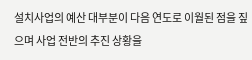설치사업의 예산 대부분이 다음 연도로 이월된 점을 짚으며 사업 전반의 추진 상황을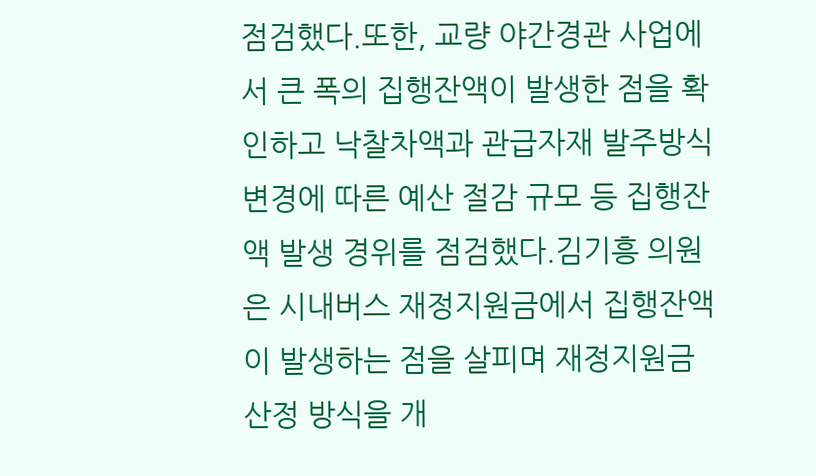점검했다.또한, 교량 야간경관 사업에서 큰 폭의 집행잔액이 발생한 점을 확인하고 낙찰차액과 관급자재 발주방식 변경에 따른 예산 절감 규모 등 집행잔액 발생 경위를 점검했다.김기흥 의원은 시내버스 재정지원금에서 집행잔액이 발생하는 점을 살피며 재정지원금 산정 방식을 개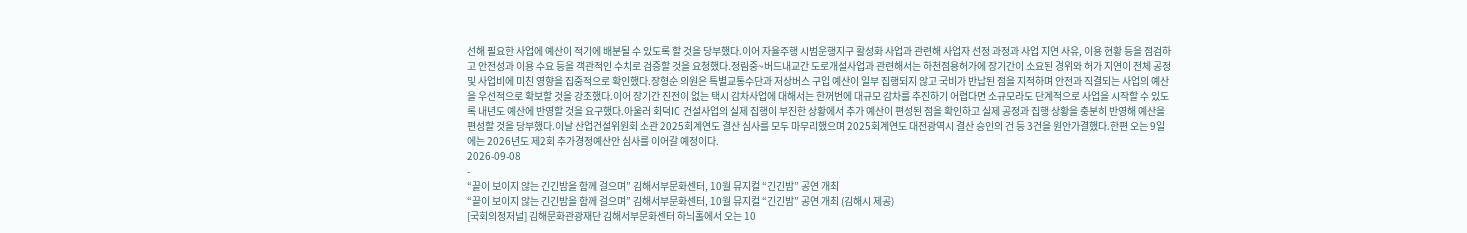선해 필요한 사업에 예산이 적기에 배분될 수 있도록 할 것을 당부했다.이어 자율주행 시범운행지구 활성화 사업과 관련해 사업자 선정 과정과 사업 지연 사유, 이용 현황 등을 점검하고 안전성과 이용 수요 등을 객관적인 수치로 검증할 것을 요청했다.정림중~버드내교간 도로개설사업과 관련해서는 하천점용허가에 장기간이 소요된 경위와 허가 지연이 전체 공정 및 사업비에 미친 영향을 집중적으로 확인했다.장형순 의원은 특별교통수단과 저상버스 구입 예산이 일부 집행되지 않고 국비가 반납된 점을 지적하며 안전과 직결되는 사업의 예산을 우선적으로 확보할 것을 강조했다.이어 장기간 진전이 없는 택시 감차사업에 대해서는 한꺼번에 대규모 감차를 추진하기 어렵다면 소규모라도 단계적으로 사업을 시작할 수 있도록 내년도 예산에 반영할 것을 요구했다.아울러 회덕IC 건설사업의 실제 집행이 부진한 상황에서 추가 예산이 편성된 점을 확인하고 실제 공정과 집행 상황을 충분히 반영해 예산을 편성할 것을 당부했다.이날 산업건설위원회 소관 2025회계연도 결산 심사를 모두 마무리했으며 2025회계연도 대전광역시 결산 승인의 건 등 3건을 원안가결했다.한편 오는 9일에는 2026년도 제2회 추가경정예산안 심사를 이어갈 예정이다.
2026-09-08
-
“끝이 보이지 않는 긴긴밤을 함께 걸으며” 김해서부문화센터, 10월 뮤지컬 “긴긴밤” 공연 개최
“끝이 보이지 않는 긴긴밤을 함께 걸으며” 김해서부문화센터, 10월 뮤지컬 “긴긴밤” 공연 개최 (김해시 제공)
[국회의정저널] 김해문화관광재단 김해서부문화센터 하늬홀에서 오는 10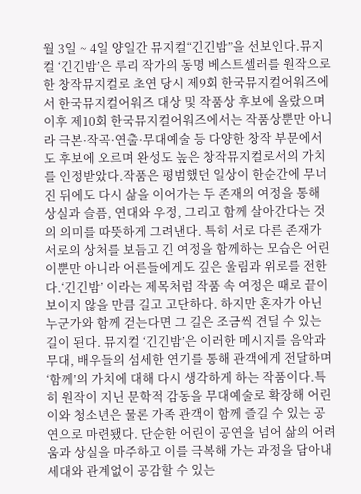월 3일 ~ 4일 양일간 뮤지컬“긴긴밤”을 선보인다.뮤지컬 ‘긴긴밤’은 루리 작가의 동명 베스트셀러를 원작으로 한 창작뮤지컬로 초연 당시 제9회 한국뮤지컬어워즈에서 한국뮤지컬어워즈 대상 및 작품상 후보에 올랐으며 이후 제10회 한국뮤지컬어워즈에서는 작품상뿐만 아니라 극본·작곡·연출·무대예술 등 다양한 창작 부문에서도 후보에 오르며 완성도 높은 창작뮤지컬로서의 가치를 인정받았다.작품은 평범했던 일상이 한순간에 무너진 뒤에도 다시 삶을 이어가는 두 존재의 여정을 통해 상실과 슬픔, 연대와 우정, 그리고 함께 살아간다는 것의 의미를 따뜻하게 그려낸다. 특히 서로 다른 존재가 서로의 상처를 보듬고 긴 여정을 함께하는 모습은 어린이뿐만 아니라 어른들에게도 깊은 울림과 위로를 전한다.‘긴긴밤’ 이라는 제목처럼 작품 속 여정은 때로 끝이 보이지 않을 만큼 길고 고단하다. 하지만 혼자가 아닌 누군가와 함께 걷는다면 그 길은 조금씩 견딜 수 있는 길이 된다. 뮤지컬 ‘긴긴밤’은 이러한 메시지를 음악과 무대, 배우들의 섬세한 연기를 통해 관객에게 전달하며 ‘함께’의 가치에 대해 다시 생각하게 하는 작품이다.특히 원작이 지닌 문학적 감동을 무대예술로 확장해 어린이와 청소년은 물론 가족 관객이 함께 즐길 수 있는 공연으로 마련됐다. 단순한 어린이 공연을 넘어 삶의 어려움과 상실을 마주하고 이를 극복해 가는 과정을 담아내 세대와 관계없이 공감할 수 있는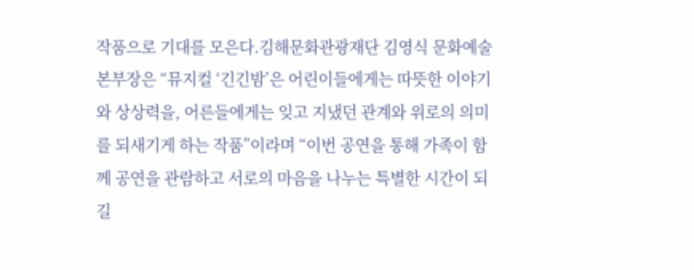작품으로 기대를 모은다.김해문화관광재단 김영식 문화예술본부장은 “뮤지컬 ‘긴긴밤’은 어린이들에게는 따뜻한 이야기와 상상력을, 어른들에게는 잊고 지냈던 관계와 위로의 의미를 되새기게 하는 작품”이라며 “이번 공연을 통해 가족이 함께 공연을 관람하고 서로의 마음을 나누는 특별한 시간이 되길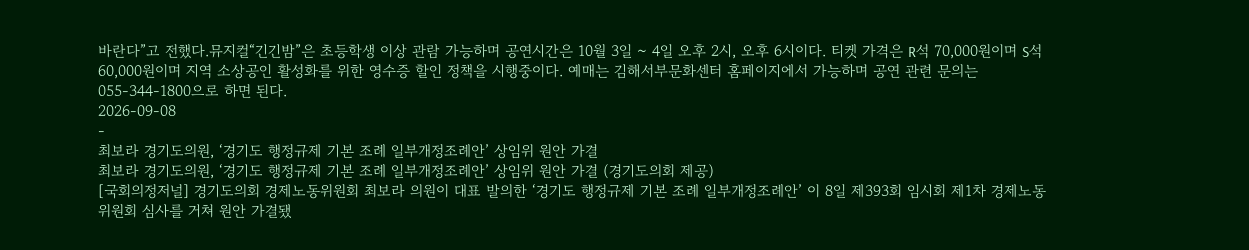바란다”고 전했다.뮤지컬“긴긴밤”은 초등학생 이상 관람 가능하며 공연시간은 10월 3일 ~ 4일 오후 2시, 오후 6시이다. 티켓 가격은 R석 70,000원이며 S석 60,000원이며 지역 소상공인 활성화를 위한 영수증 할인 정책을 시행중이다. 예매는 김해서부문화센터 홈페이지에서 가능하며 공연 관련 문의는 055-344-1800으로 하면 된다.
2026-09-08
-
최보라 경기도의원, ‘경기도 행정규제 기본 조례 일부개정조례안’ 상임위 원안 가결
최보라 경기도의원, ‘경기도 행정규제 기본 조례 일부개정조례안’ 상임위 원안 가결 (경기도의회 제공)
[국회의정저널] 경기도의회 경제노동위원회 최보라 의원이 대표 발의한 ‘경기도 행정규제 기본 조례 일부개정조례안’ 이 8일 제393회 임시회 제1차 경제노동위원회 심사를 거쳐 원안 가결됐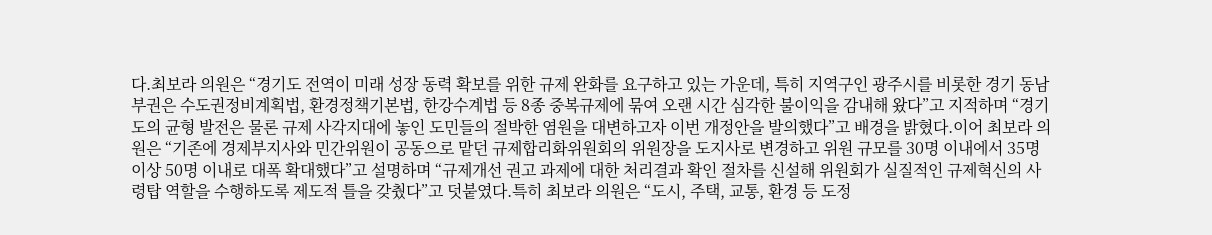다.최보라 의원은 “경기도 전역이 미래 성장 동력 확보를 위한 규제 완화를 요구하고 있는 가운데, 특히 지역구인 광주시를 비롯한 경기 동남부권은 수도권정비계획법, 환경정책기본법, 한강수계법 등 8종 중복규제에 묶여 오랜 시간 심각한 불이익을 감내해 왔다”고 지적하며 “경기도의 균형 발전은 물론 규제 사각지대에 놓인 도민들의 절박한 염원을 대변하고자 이번 개정안을 발의했다”고 배경을 밝혔다.이어 최보라 의원은 “기존에 경제부지사와 민간위원이 공동으로 맡던 규제합리화위원회의 위원장을 도지사로 변경하고 위원 규모를 30명 이내에서 35명 이상 50명 이내로 대폭 확대했다”고 설명하며 “규제개선 권고 과제에 대한 처리결과 확인 절차를 신설해 위원회가 실질적인 규제혁신의 사령탑 역할을 수행하도록 제도적 틀을 갖췄다”고 덧붙였다.특히 최보라 의원은 “도시, 주택, 교통, 환경 등 도정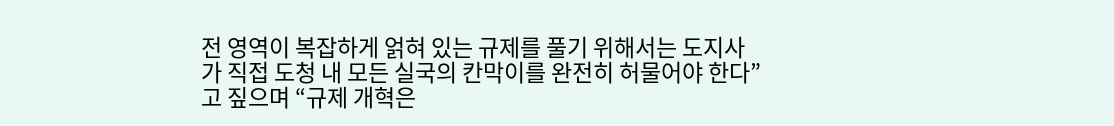전 영역이 복잡하게 얽혀 있는 규제를 풀기 위해서는 도지사가 직접 도청 내 모든 실국의 칸막이를 완전히 허물어야 한다”고 짚으며 “규제 개혁은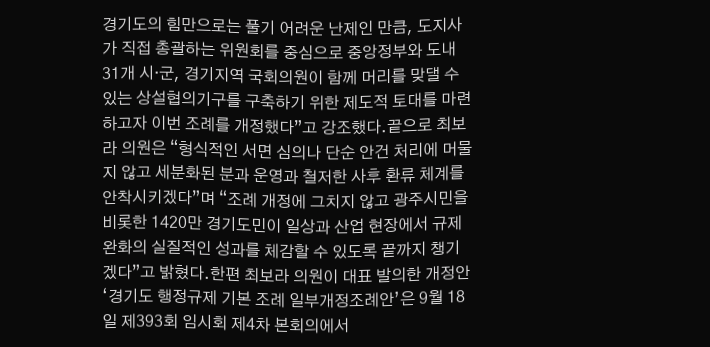경기도의 힘만으로는 풀기 어려운 난제인 만큼, 도지사가 직접 총괄하는 위원회를 중심으로 중앙정부와 도내 31개 시·군, 경기지역 국회의원이 함께 머리를 맞댈 수 있는 상설협의기구를 구축하기 위한 제도적 토대를 마련하고자 이번 조례를 개정했다”고 강조했다.끝으로 최보라 의원은 “형식적인 서면 심의나 단순 안건 처리에 머물지 않고 세분화된 분과 운영과 철저한 사후 환류 체계를 안착시키겠다”며 “조례 개정에 그치지 않고 광주시민을 비롯한 1420만 경기도민이 일상과 산업 현장에서 규제 완화의 실질적인 성과를 체감할 수 있도록 끝까지 챙기겠다”고 밝혔다.한편 최보라 의원이 대표 발의한 개정안 ‘경기도 행정규제 기본 조례 일부개정조례안’은 9월 18일 제393회 임시회 제4차 본회의에서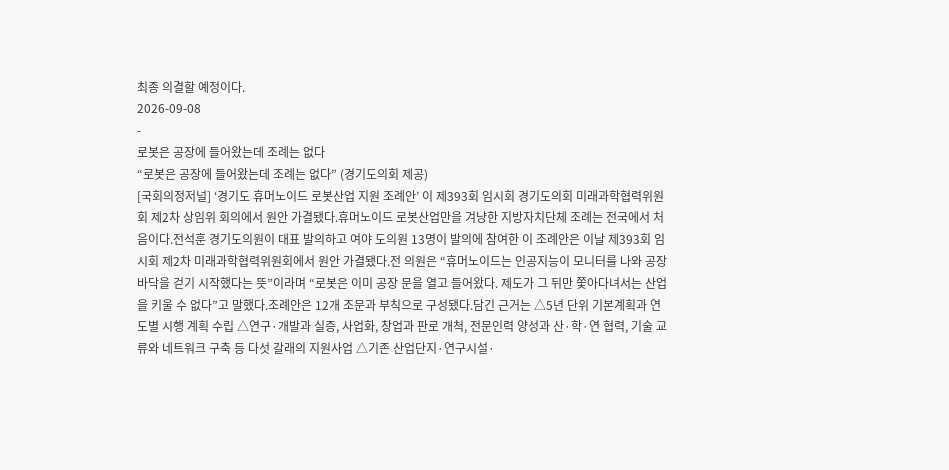최종 의결할 예정이다.
2026-09-08
-
로봇은 공장에 들어왔는데 조례는 없다
“로봇은 공장에 들어왔는데 조례는 없다” (경기도의회 제공)
[국회의정저널] ‘경기도 휴머노이드 로봇산업 지원 조례안’ 이 제393회 임시회 경기도의회 미래과학협력위원회 제2차 상임위 회의에서 원안 가결됐다.휴머노이드 로봇산업만을 겨냥한 지방자치단체 조례는 전국에서 처음이다.전석훈 경기도의원이 대표 발의하고 여야 도의원 13명이 발의에 참여한 이 조례안은 이날 제393회 임시회 제2차 미래과학협력위원회에서 원안 가결됐다.전 의원은 “휴머노이드는 인공지능이 모니터를 나와 공장 바닥을 걷기 시작했다는 뜻”이라며 “로봇은 이미 공장 문을 열고 들어왔다. 제도가 그 뒤만 쫓아다녀서는 산업을 키울 수 없다”고 말했다.조례안은 12개 조문과 부칙으로 구성됐다.담긴 근거는 △5년 단위 기본계획과 연도별 시행 계획 수립 △연구·개발과 실증, 사업화, 창업과 판로 개척, 전문인력 양성과 산·학·연 협력, 기술 교류와 네트워크 구축 등 다섯 갈래의 지원사업 △기존 산업단지·연구시설·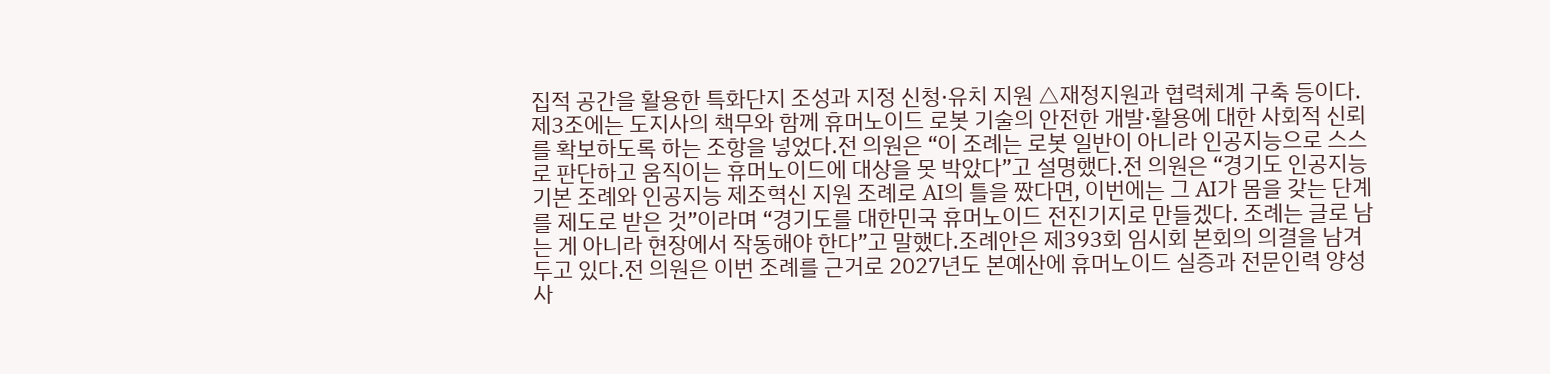집적 공간을 활용한 특화단지 조성과 지정 신청·유치 지원 △재정지원과 협력체계 구축 등이다.제3조에는 도지사의 책무와 함께 휴머노이드 로봇 기술의 안전한 개발·활용에 대한 사회적 신뢰를 확보하도록 하는 조항을 넣었다.전 의원은 “이 조례는 로봇 일반이 아니라 인공지능으로 스스로 판단하고 움직이는 휴머노이드에 대상을 못 박았다”고 설명했다.전 의원은 “경기도 인공지능 기본 조례와 인공지능 제조혁신 지원 조례로 AI의 틀을 짰다면, 이번에는 그 AI가 몸을 갖는 단계를 제도로 받은 것”이라며 “경기도를 대한민국 휴머노이드 전진기지로 만들겠다. 조례는 글로 남는 게 아니라 현장에서 작동해야 한다”고 말했다.조례안은 제393회 임시회 본회의 의결을 남겨 두고 있다.전 의원은 이번 조례를 근거로 2027년도 본예산에 휴머노이드 실증과 전문인력 양성 사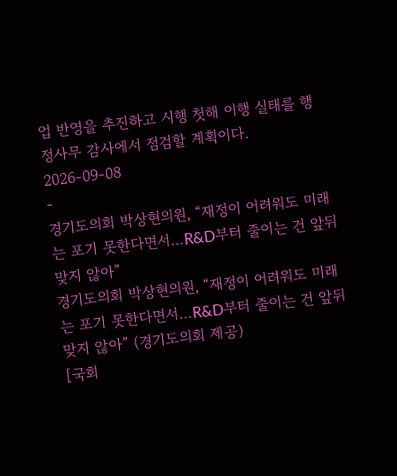업 반영을 추진하고 시행 첫해 이행 실태를 행정사무 감사에서 점검할 계획이다.
2026-09-08
-
경기도의회 박상현의원, “재정이 어려워도 미래는 포기 못한다면서…R&D부터 줄이는 건 앞뒤 맞지 않아”
경기도의회 박상현의원, “재정이 어려워도 미래는 포기 못한다면서…R&D부터 줄이는 건 앞뒤 맞지 않아” (경기도의회 제공)
[국회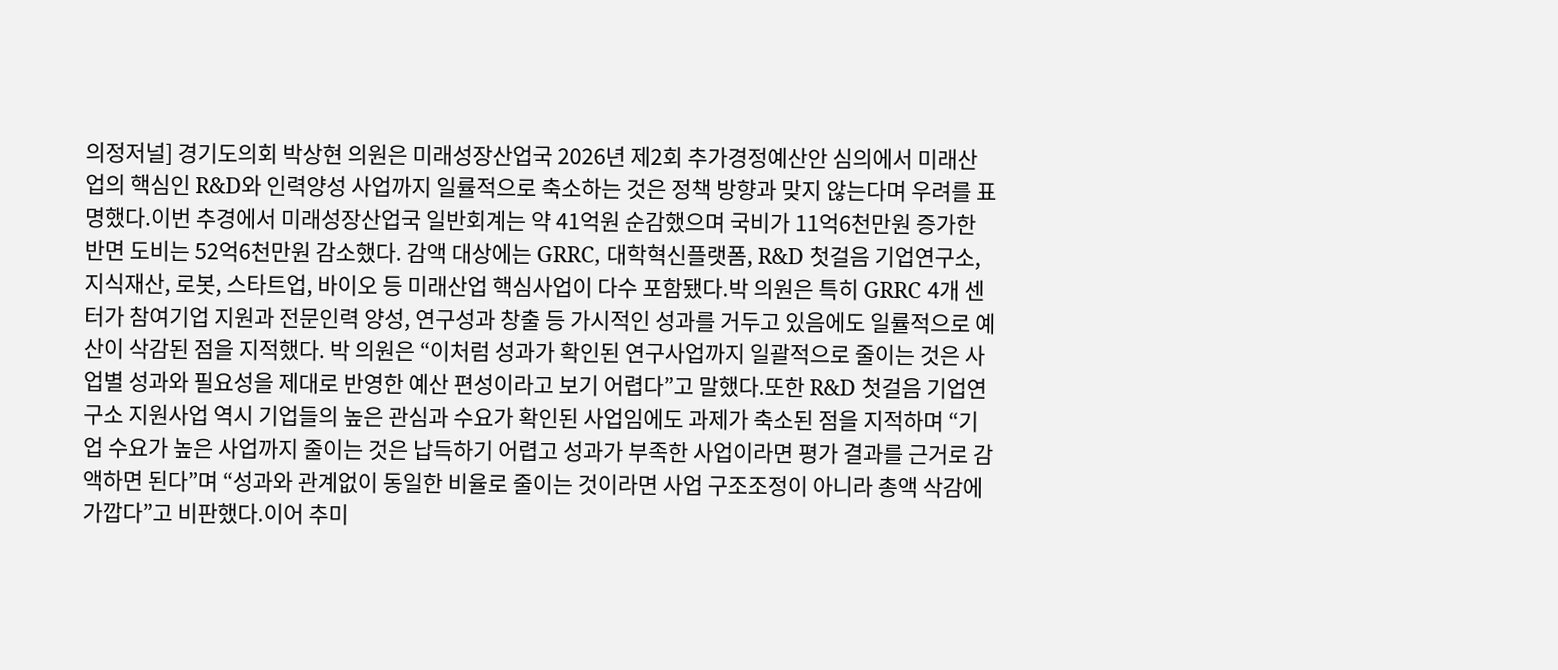의정저널] 경기도의회 박상현 의원은 미래성장산업국 2026년 제2회 추가경정예산안 심의에서 미래산업의 핵심인 R&D와 인력양성 사업까지 일률적으로 축소하는 것은 정책 방향과 맞지 않는다며 우려를 표명했다.이번 추경에서 미래성장산업국 일반회계는 약 41억원 순감했으며 국비가 11억6천만원 증가한 반면 도비는 52억6천만원 감소했다. 감액 대상에는 GRRC, 대학혁신플랫폼, R&D 첫걸음 기업연구소, 지식재산, 로봇, 스타트업, 바이오 등 미래산업 핵심사업이 다수 포함됐다.박 의원은 특히 GRRC 4개 센터가 참여기업 지원과 전문인력 양성, 연구성과 창출 등 가시적인 성과를 거두고 있음에도 일률적으로 예산이 삭감된 점을 지적했다. 박 의원은 “이처럼 성과가 확인된 연구사업까지 일괄적으로 줄이는 것은 사업별 성과와 필요성을 제대로 반영한 예산 편성이라고 보기 어렵다”고 말했다.또한 R&D 첫걸음 기업연구소 지원사업 역시 기업들의 높은 관심과 수요가 확인된 사업임에도 과제가 축소된 점을 지적하며 “기업 수요가 높은 사업까지 줄이는 것은 납득하기 어렵고 성과가 부족한 사업이라면 평가 결과를 근거로 감액하면 된다”며 “성과와 관계없이 동일한 비율로 줄이는 것이라면 사업 구조조정이 아니라 총액 삭감에 가깝다”고 비판했다.이어 추미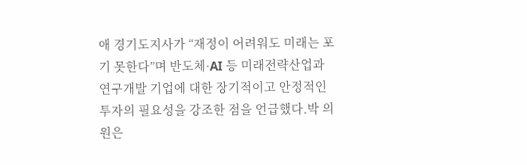애 경기도지사가 “재정이 어려워도 미래는 포기 못한다”며 반도체·AI 등 미래전략산업과 연구개발 기업에 대한 장기적이고 안정적인 투자의 필요성을 강조한 점을 언급했다.박 의원은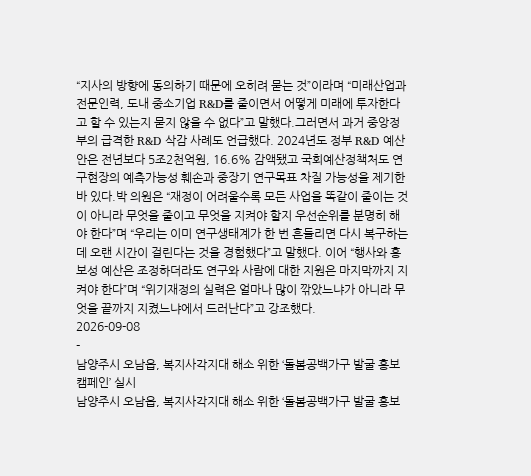“지사의 방향에 동의하기 때문에 오히려 묻는 것”이라며 “미래산업과 전문인력, 도내 중소기업 R&D를 줄이면서 어떻게 미래에 투자한다고 할 수 있는지 묻지 않을 수 없다”고 말했다.그러면서 과거 중앙정부의 급격한 R&D 삭감 사례도 언급했다. 2024년도 정부 R&D 예산안은 전년보다 5조2천억원, 16.6% 감액됐고 국회예산정책처도 연구현장의 예측가능성 훼손과 중장기 연구목표 차질 가능성을 제기한 바 있다.박 의원은 “재정이 어려울수록 모든 사업을 똑같이 줄이는 것이 아니라 무엇을 줄이고 무엇을 지켜야 할지 우선순위를 분명히 해야 한다”며 “우리는 이미 연구생태계가 한 번 흔들리면 다시 복구하는 데 오랜 시간이 걸린다는 것을 경험했다”고 말했다. 이어 “행사와 홍보성 예산은 조정하더라도 연구와 사람에 대한 지원은 마지막까지 지켜야 한다”며 “위기재정의 실력은 얼마나 많이 깎았느냐가 아니라 무엇을 끝까지 지켰느냐에서 드러난다”고 강조했다.
2026-09-08
-
남양주시 오남읍, 복지사각지대 해소 위한 ‘돌봄공백가구 발굴 홍보 캠페인’ 실시
남양주시 오남읍, 복지사각지대 해소 위한 ‘돌봄공백가구 발굴 홍보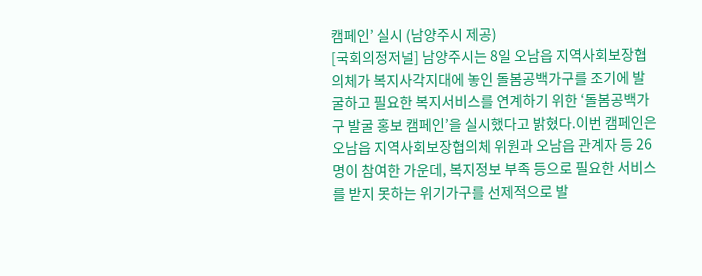캠페인’ 실시 (남양주시 제공)
[국회의정저널] 남양주시는 8일 오남읍 지역사회보장협의체가 복지사각지대에 놓인 돌봄공백가구를 조기에 발굴하고 필요한 복지서비스를 연계하기 위한 ‘돌봄공백가구 발굴 홍보 캠페인’을 실시했다고 밝혔다.이번 캠페인은 오남읍 지역사회보장협의체 위원과 오남읍 관계자 등 26명이 참여한 가운데, 복지정보 부족 등으로 필요한 서비스를 받지 못하는 위기가구를 선제적으로 발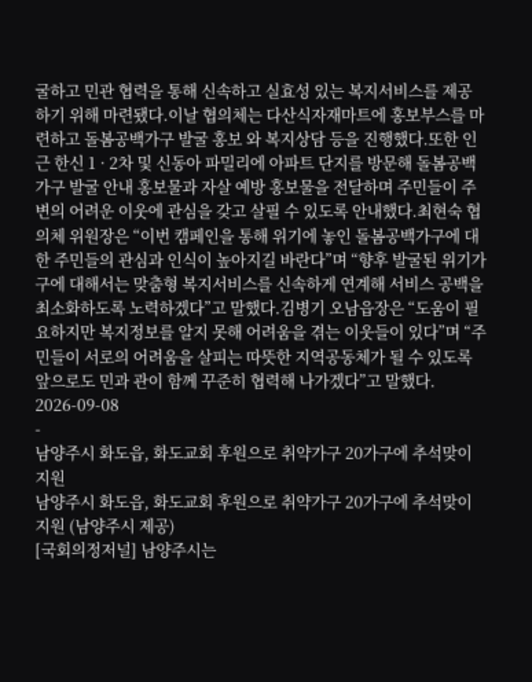굴하고 민관 협력을 통해 신속하고 실효성 있는 복지서비스를 제공하기 위해 마련됐다.이날 협의체는 다산식자재마트에 홍보부스를 마련하고 돌봄공백가구 발굴 홍보 와 복지상담 등을 진행했다.또한 인근 한신 1 · 2차 및 신동아 파밀리에 아파트 단지를 방문해 돌봄공백가구 발굴 안내 홍보물과 자살 예방 홍보물을 전달하며 주민들이 주변의 어려운 이웃에 관심을 갖고 살필 수 있도록 안내했다.최현숙 협의체 위원장은 “이번 캠페인을 통해 위기에 놓인 돌봄공백가구에 대한 주민들의 관심과 인식이 높아지길 바란다”며 “향후 발굴된 위기가구에 대해서는 맞춤형 복지서비스를 신속하게 연계해 서비스 공백을 최소화하도록 노력하겠다”고 말했다.김병기 오남읍장은 “도움이 필요하지만 복지정보를 알지 못해 어려움을 겪는 이웃들이 있다”며 “주민들이 서로의 어려움을 살피는 따뜻한 지역공동체가 될 수 있도록 앞으로도 민과 관이 함께 꾸준히 협력해 나가겠다”고 말했다.
2026-09-08
-
남양주시 화도읍, 화도교회 후원으로 취약가구 20가구에 추석맞이 지원
남양주시 화도읍, 화도교회 후원으로 취약가구 20가구에 추석맞이 지원 (남양주시 제공)
[국회의정저널] 남양주시는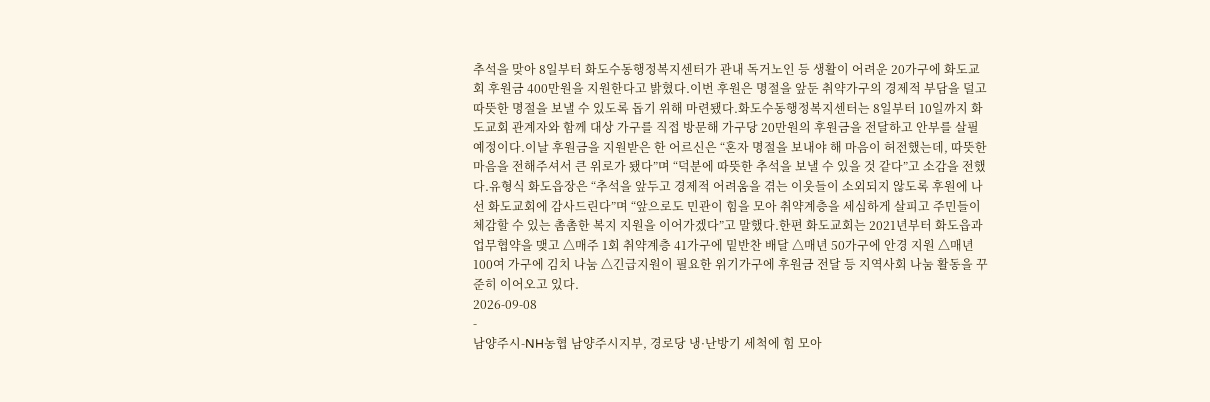추석을 맞아 8일부터 화도수동행정복지센터가 관내 독거노인 등 생활이 어려운 20가구에 화도교회 후원금 400만원을 지원한다고 밝혔다.이번 후원은 명절을 앞둔 취약가구의 경제적 부담을 덜고 따뜻한 명절을 보낼 수 있도록 돕기 위해 마련됐다.화도수동행정복지센터는 8일부터 10일까지 화도교회 관계자와 함께 대상 가구를 직접 방문해 가구당 20만원의 후원금을 전달하고 안부를 살필 예정이다.이날 후원금을 지원받은 한 어르신은 “혼자 명절을 보내야 해 마음이 허전했는데, 따뜻한 마음을 전해주셔서 큰 위로가 됐다”며 “덕분에 따뜻한 추석을 보낼 수 있을 것 같다”고 소감을 전했다.유형식 화도읍장은 “추석을 앞두고 경제적 어려움을 겪는 이웃들이 소외되지 않도록 후원에 나선 화도교회에 감사드린다”며 “앞으로도 민관이 힘을 모아 취약계층을 세심하게 살피고 주민들이 체감할 수 있는 촘촘한 복지 지원을 이어가겠다”고 말했다.한편 화도교회는 2021년부터 화도읍과 업무협약을 맺고 △매주 1회 취약계층 41가구에 밑반찬 배달 △매년 50가구에 안경 지원 △매년 100여 가구에 김치 나눔 △긴급지원이 필요한 위기가구에 후원금 전달 등 지역사회 나눔 활동을 꾸준히 이어오고 있다.
2026-09-08
-
남양주시-NH농협 남양주시지부, 경로당 냉·난방기 세척에 힘 모아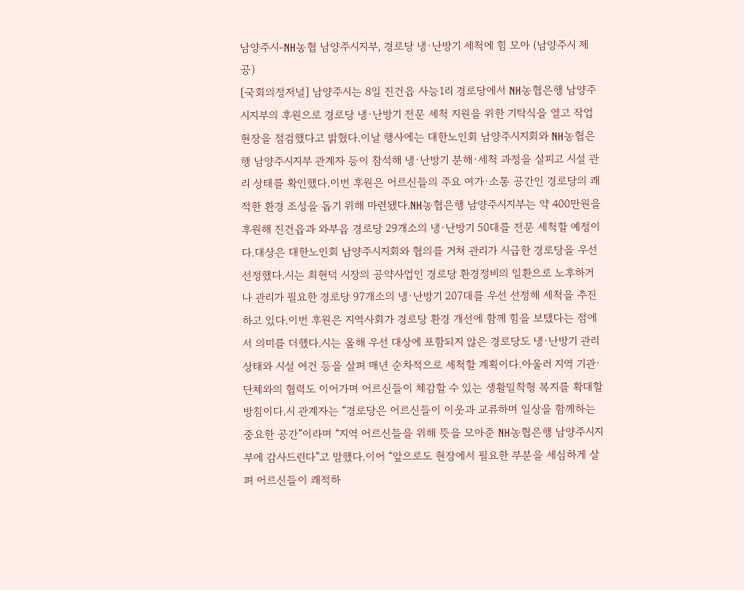남양주시-NH농협 남양주시지부, 경로당 냉·난방기 세척에 힘 모아 (남양주시 제공)
[국회의정저널] 남양주시는 8일 진건읍 사능1리 경로당에서 NH농협은행 남양주시지부의 후원으로 경로당 냉·난방기 전문 세척 지원을 위한 기탁식을 열고 작업 현장을 점검했다고 밝혔다.이날 행사에는 대한노인회 남양주시지회와 NH농협은행 남양주시지부 관계자 등이 참석해 냉·난방기 분해·세척 과정을 살피고 시설 관리 상태를 확인했다.이번 후원은 어르신들의 주요 여가·소통 공간인 경로당의 쾌적한 환경 조성을 돕기 위해 마련됐다.NH농협은행 남양주시지부는 약 400만원을 후원해 진건읍과 와부읍 경로당 29개소의 냉·난방기 50대를 전문 세척할 예정이다.대상은 대한노인회 남양주시지회와 협의를 거쳐 관리가 시급한 경로당을 우선 선정했다.시는 최현덕 시장의 공약사업인 경로당 환경정비의 일환으로 노후하거나 관리가 필요한 경로당 97개소의 냉·난방기 207대를 우선 선정해 세척을 추진하고 있다.이번 후원은 지역사회가 경로당 환경 개선에 함께 힘을 보탰다는 점에서 의미를 더했다.시는 올해 우선 대상에 포함되지 않은 경로당도 냉·난방기 관리 상태와 시설 여건 등을 살펴 매년 순차적으로 세척할 계획이다.아울러 지역 기관·단체와의 협력도 이어가며 어르신들이 체감할 수 있는 생활밀착형 복지를 확대할 방침이다.시 관계자는 “경로당은 어르신들이 이웃과 교류하며 일상을 함께하는 중요한 공간”이라며 “지역 어르신들을 위해 뜻을 모아준 NH농협은행 남양주시지부에 감사드린다”고 말했다.이어 “앞으로도 현장에서 필요한 부분을 세심하게 살펴 어르신들이 쾌적하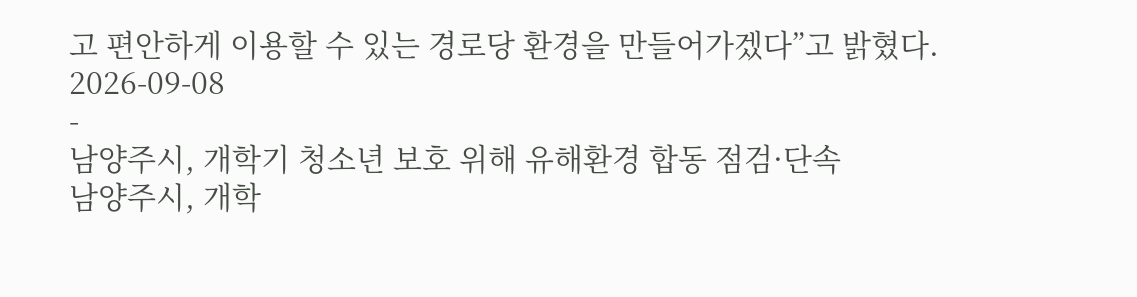고 편안하게 이용할 수 있는 경로당 환경을 만들어가겠다”고 밝혔다.
2026-09-08
-
남양주시, 개학기 청소년 보호 위해 유해환경 합동 점검·단속
남양주시, 개학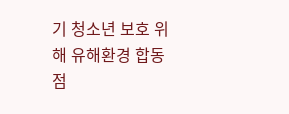기 청소년 보호 위해 유해환경 합동 점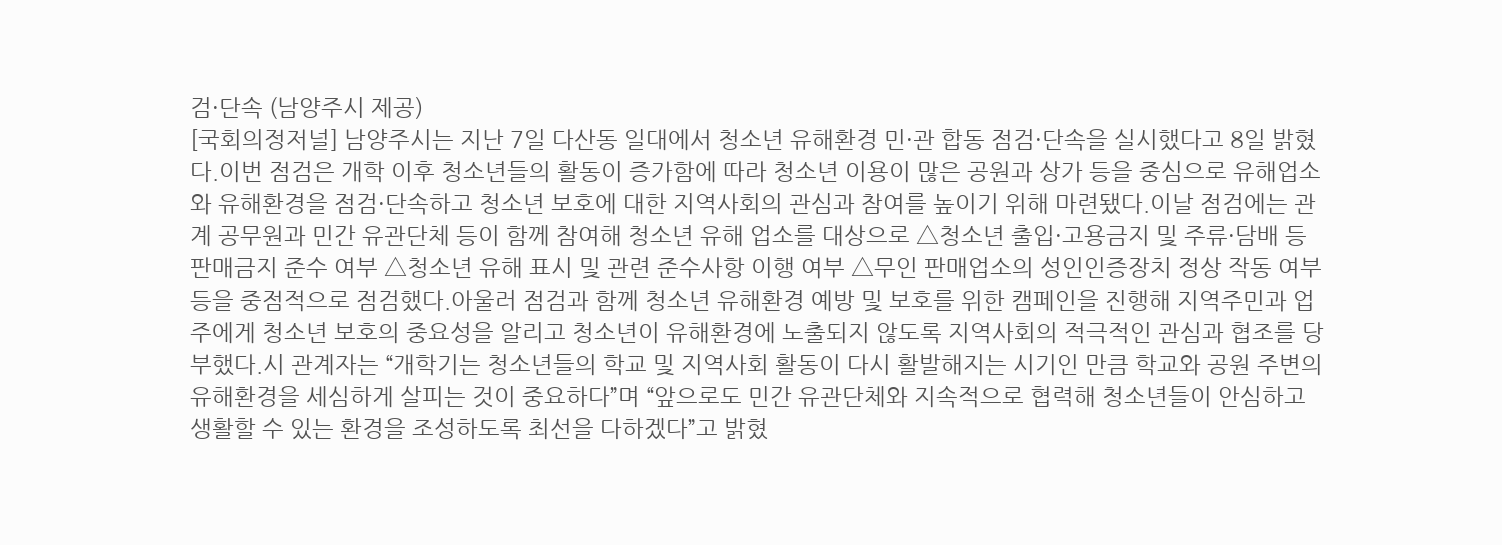검·단속 (남양주시 제공)
[국회의정저널] 남양주시는 지난 7일 다산동 일대에서 청소년 유해환경 민·관 합동 점검·단속을 실시했다고 8일 밝혔다.이번 점검은 개학 이후 청소년들의 활동이 증가함에 따라 청소년 이용이 많은 공원과 상가 등을 중심으로 유해업소와 유해환경을 점검·단속하고 청소년 보호에 대한 지역사회의 관심과 참여를 높이기 위해 마련됐다.이날 점검에는 관계 공무원과 민간 유관단체 등이 함께 참여해 청소년 유해 업소를 대상으로 △청소년 출입·고용금지 및 주류·담배 등 판매금지 준수 여부 △청소년 유해 표시 및 관련 준수사항 이행 여부 △무인 판매업소의 성인인증장치 정상 작동 여부 등을 중점적으로 점검했다.아울러 점검과 함께 청소년 유해환경 예방 및 보호를 위한 캠페인을 진행해 지역주민과 업주에게 청소년 보호의 중요성을 알리고 청소년이 유해환경에 노출되지 않도록 지역사회의 적극적인 관심과 협조를 당부했다.시 관계자는 “개학기는 청소년들의 학교 및 지역사회 활동이 다시 활발해지는 시기인 만큼 학교와 공원 주변의 유해환경을 세심하게 살피는 것이 중요하다”며 “앞으로도 민간 유관단체와 지속적으로 협력해 청소년들이 안심하고 생활할 수 있는 환경을 조성하도록 최선을 다하겠다”고 밝혔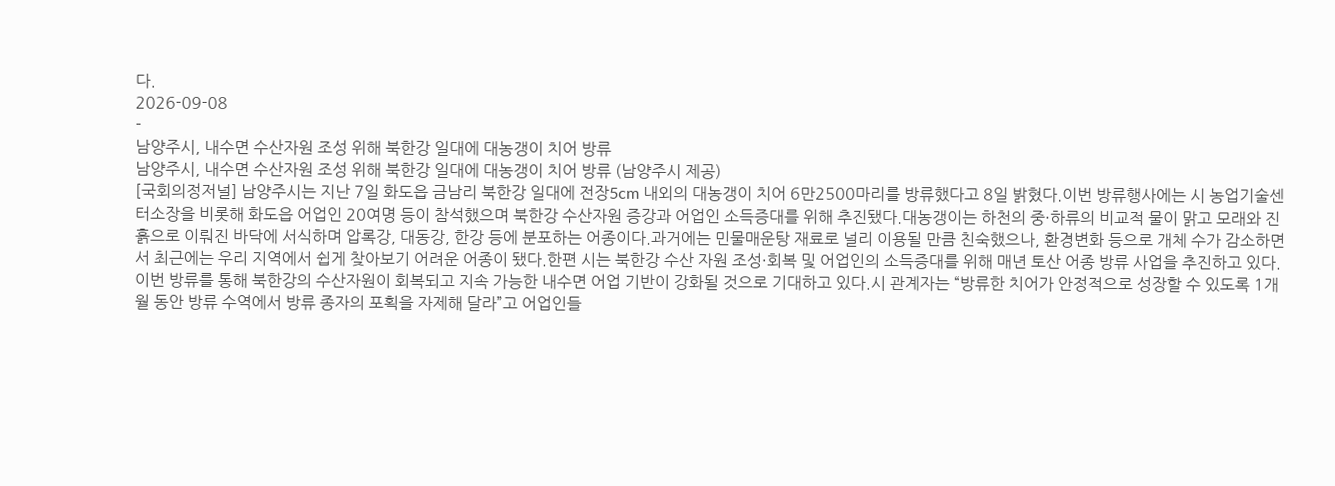다.
2026-09-08
-
남양주시, 내수면 수산자원 조성 위해 북한강 일대에 대농갱이 치어 방류
남양주시, 내수면 수산자원 조성 위해 북한강 일대에 대농갱이 치어 방류 (남양주시 제공)
[국회의정저널] 남양주시는 지난 7일 화도읍 금남리 북한강 일대에 전장5cm 내외의 대농갱이 치어 6만2500마리를 방류했다고 8일 밝혔다.이번 방류행사에는 시 농업기술센터소장을 비롯해 화도읍 어업인 20여명 등이 참석했으며 북한강 수산자원 증강과 어업인 소득증대를 위해 추진됐다.대농갱이는 하천의 중·하류의 비교적 물이 맑고 모래와 진흙으로 이뤄진 바닥에 서식하며 압록강, 대동강, 한강 등에 분포하는 어종이다.과거에는 민물매운탕 재료로 널리 이용될 만큼 친숙했으나, 환경변화 등으로 개체 수가 감소하면서 최근에는 우리 지역에서 쉽게 찾아보기 어려운 어종이 됐다.한편 시는 북한강 수산 자원 조성·회복 및 어업인의 소득증대를 위해 매년 토산 어종 방류 사업을 추진하고 있다.이번 방류를 통해 북한강의 수산자원이 회복되고 지속 가능한 내수면 어업 기반이 강화될 것으로 기대하고 있다.시 관계자는 “방류한 치어가 안정적으로 성장할 수 있도록 1개월 동안 방류 수역에서 방류 종자의 포획을 자제해 달라”고 어업인들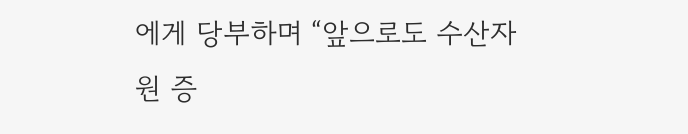에게 당부하며 “앞으로도 수산자원 증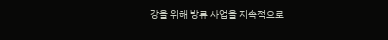강을 위해 방류 사업을 지속적으로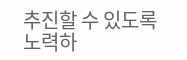추진할 수 있도록 노력하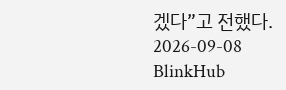겠다”고 전했다.
2026-09-08
BlinkHub